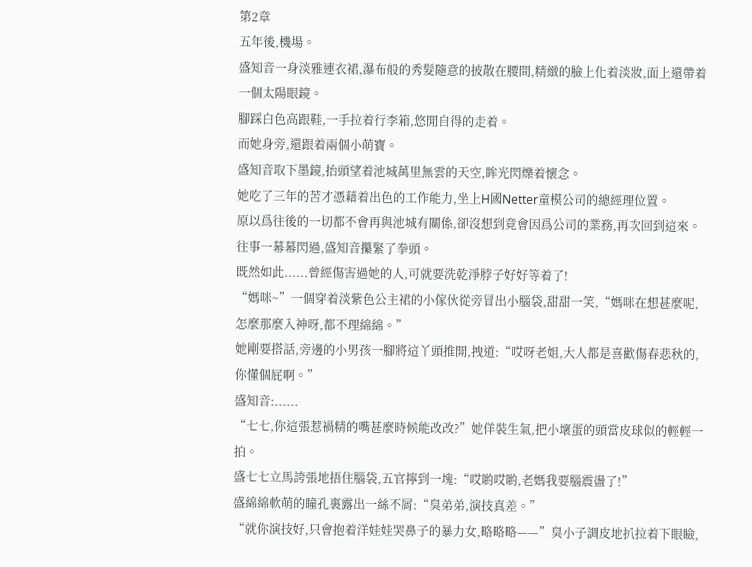第2章
五年後,機場。
盛知音一身淡雅連衣裙,瀑布般的秀髮隨意的披散在腰間,精緻的臉上化着淡妝,面上還帶着一個太陽眼鏡。
腳踩白色高跟鞋,一手拉着行李箱,悠閒自得的走着。
而她身旁,還跟着兩個小萌寶。
盛知音取下墨鏡,抬頭望着池城萬里無雲的天空,眸光閃爍着懷念。
她吃了三年的苦才憑藉着出色的工作能力,坐上H國Netter童模公司的總經理位置。
原以爲往後的一切都不會再與池城有關係,卻沒想到竟會因爲公司的業務,再次回到這來。
往事一幕幕閃過,盛知音攥緊了拳頭。
既然如此......曾經傷害過她的人,可就要洗乾淨脖子好好等着了!
“媽咪~”一個穿着淡紫色公主裙的小傢伙從旁冒出小腦袋,甜甜一笑,“媽咪在想甚麼呢,怎麼那麼入神呀,都不理綿綿。”
她剛要搭話,旁邊的小男孩一腳將這丫頭推開,拽道:“哎呀老姐,大人都是喜歡傷春悲秋的,你懂個屁啊。”
盛知音:......
“七七,你這張惹禍精的嘴甚麼時候能改改?”她佯裝生氣,把小壞蛋的頭當皮球似的輕輕一拍。
盛七七立馬誇張地捂住腦袋,五官擰到一塊:“哎喲哎喲,老媽我要腦震盪了!”
盛綿綿軟萌的瞳孔裏露出一絲不屑:“臭弟弟,演技真差。”
“就你演技好,只會抱着洋娃娃哭鼻子的暴力女,略略略——”臭小子調皮地扒拉着下眼瞼,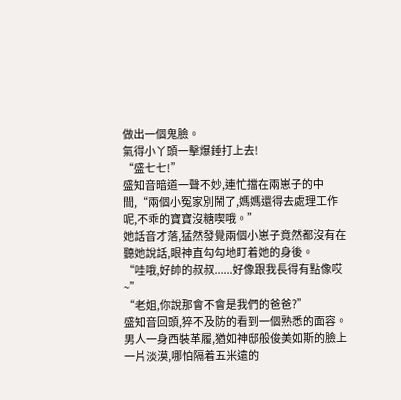做出一個鬼臉。
氣得小丫頭一擊爆錘打上去!
“盛七七!”
盛知音暗道一聲不妙,連忙擋在兩崽子的中間,“兩個小冤家別鬧了,媽媽還得去處理工作呢,不乖的寶寶沒糖喫哦。”
她話音才落,猛然發覺兩個小崽子竟然都沒有在聽她說話,眼神直勾勾地盯着她的身後。
“哇哦,好帥的叔叔......好像跟我長得有點像哎~”
“老姐,你說那會不會是我們的爸爸?”
盛知音回頭,猝不及防的看到一個熟悉的面容。
男人一身西裝革履,猶如神邸般俊美如斯的臉上一片淡漠,哪怕隔着五米遠的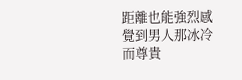距離也能強烈感覺到男人那冰冷而尊貴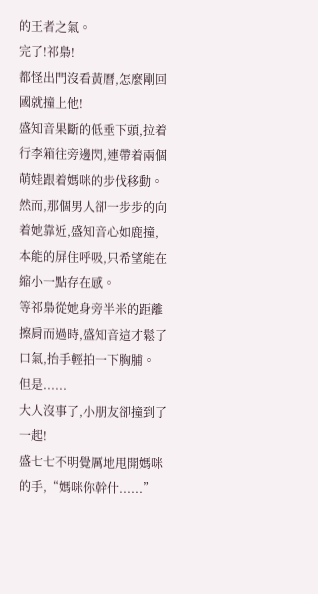的王者之氣。
完了!祁梟!
都怪出門沒看黃曆,怎麼剛回國就撞上他!
盛知音果斷的低垂下頭,拉着行李箱往旁邊閃,連帶着兩個萌娃跟着媽咪的步伐移動。
然而,那個男人卻一步步的向着她靠近,盛知音心如鹿撞,本能的屏住呼吸,只希望能在縮小一點存在感。
等祁梟從她身旁半米的距離擦肩而過時,盛知音這才鬆了口氣,抬手輕拍一下胸脯。
但是......
大人沒事了,小朋友卻撞到了一起!
盛七七不明覺厲地甩開媽咪的手,“媽咪你幹什......”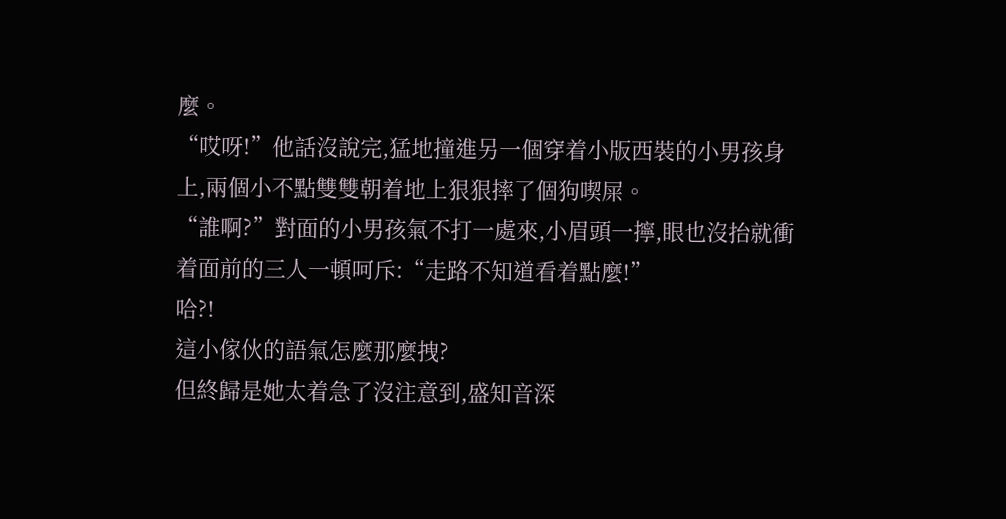麼。
“哎呀!”他話沒說完,猛地撞進另一個穿着小版西裝的小男孩身上,兩個小不點雙雙朝着地上狠狠摔了個狗喫屎。
“誰啊?”對面的小男孩氣不打一處來,小眉頭一擰,眼也沒抬就衝着面前的三人一頓呵斥:“走路不知道看着點麼!”
哈?!
這小傢伙的語氣怎麼那麼拽?
但終歸是她太着急了沒注意到,盛知音深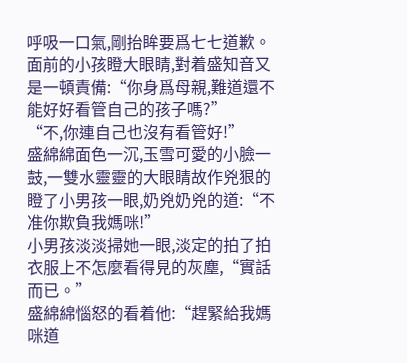呼吸一口氣,剛抬眸要爲七七道歉。
面前的小孩瞪大眼睛,對着盛知音又是一頓責備:“你身爲母親,難道還不能好好看管自己的孩子嗎?”
“不,你連自己也沒有看管好!”
盛綿綿面色一沉,玉雪可愛的小臉一鼓,一雙水靈靈的大眼睛故作兇狠的瞪了小男孩一眼,奶兇奶兇的道:“不准你欺負我媽咪!”
小男孩淡淡掃她一眼,淡定的拍了拍衣服上不怎麼看得見的灰塵,“實話而已。”
盛綿綿惱怒的看着他:“趕緊給我媽咪道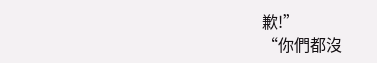歉!”
“你們都沒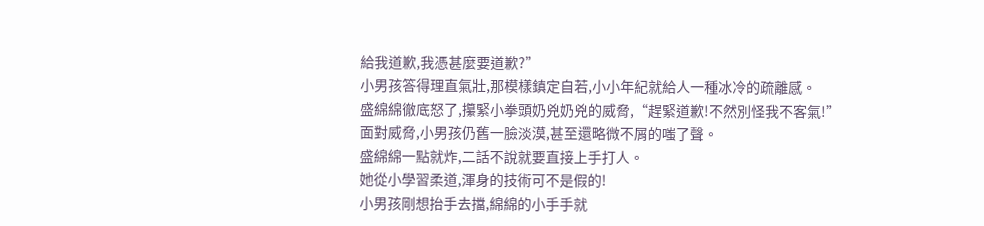給我道歉,我憑甚麼要道歉?”
小男孩答得理直氣壯,那模樣鎮定自若,小小年紀就給人一種冰冷的疏離感。
盛綿綿徹底怒了,攥緊小拳頭奶兇奶兇的威脅,“趕緊道歉!不然別怪我不客氣!”
面對威脅,小男孩仍舊一臉淡漠,甚至還略微不屑的嗤了聲。
盛綿綿一點就炸,二話不說就要直接上手打人。
她從小學習柔道,渾身的技術可不是假的!
小男孩剛想抬手去擋,綿綿的小手手就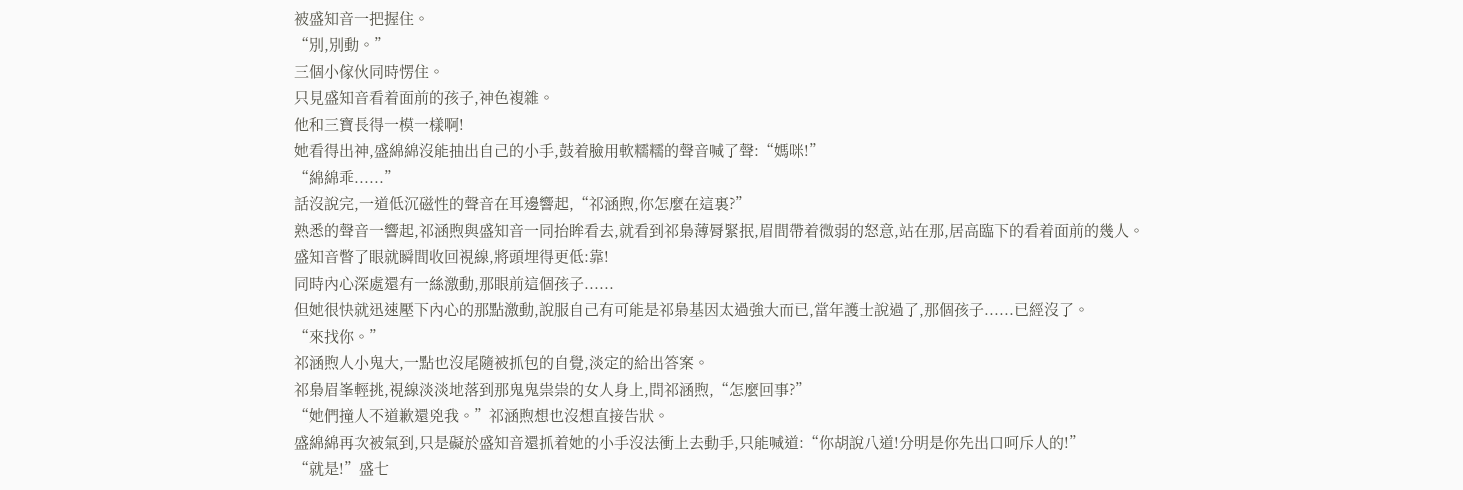被盛知音一把握住。
“別,別動。”
三個小傢伙同時愣住。
只見盛知音看着面前的孩子,神色複雜。
他和三寶長得一模一樣啊!
她看得出神,盛綿綿沒能抽出自己的小手,鼓着臉用軟糯糯的聲音喊了聲:“媽咪!”
“綿綿乖......”
話沒說完,一道低沉磁性的聲音在耳邊響起,“祁涵煦,你怎麼在這裏?”
熟悉的聲音一響起,祁涵煦與盛知音一同抬眸看去,就看到祁梟薄脣緊抿,眉間帶着微弱的怒意,站在那,居高臨下的看着面前的幾人。
盛知音瞥了眼就瞬間收回視線,將頭埋得更低:靠!
同時內心深處還有一絲激動,那眼前這個孩子......
但她很快就迅速壓下內心的那點激動,說服自己有可能是祁梟基因太過強大而已,當年護士說過了,那個孩子......已經沒了。
“來找你。”
祁涵煦人小鬼大,一點也沒尾隨被抓包的自覺,淡定的給出答案。
祁梟眉峯輕挑,視線淡淡地落到那鬼鬼祟祟的女人身上,問祁涵煦,“怎麼回事?”
“她們撞人不道歉還兇我。”祁涵煦想也沒想直接告狀。
盛綿綿再次被氣到,只是礙於盛知音還抓着她的小手沒法衝上去動手,只能喊道:“你胡說八道!分明是你先出口呵斥人的!”
“就是!”盛七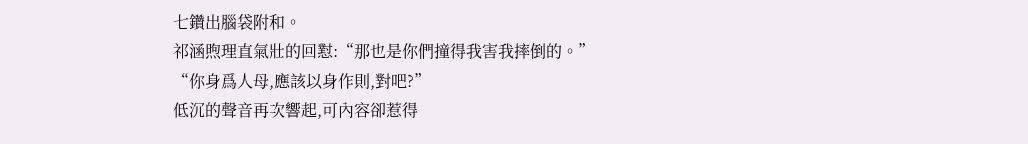七鑽出腦袋附和。
祁涵煦理直氣壯的回懟:“那也是你們撞得我害我摔倒的。”
“你身爲人母,應該以身作則,對吧?”
低沉的聲音再次響起,可內容卻惹得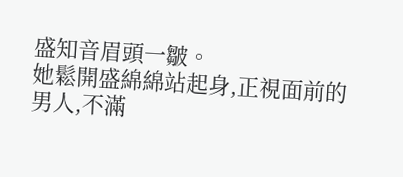盛知音眉頭一皺。
她鬆開盛綿綿站起身,正視面前的男人,不滿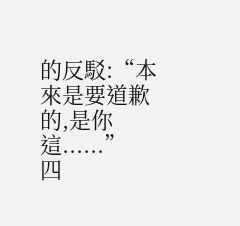的反駁:“本來是要道歉的,是你這......”
四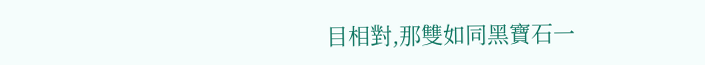目相對,那雙如同黑寶石一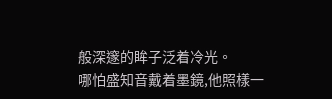般深邃的眸子泛着冷光。
哪怕盛知音戴着墨鏡,他照樣一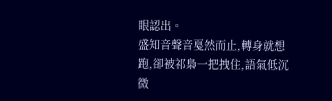眼認出。
盛知音聲音戛然而止,轉身就想跑,卻被祁梟一把拽住,語氣低沉微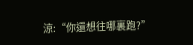涼:“你還想往哪裏跑?”